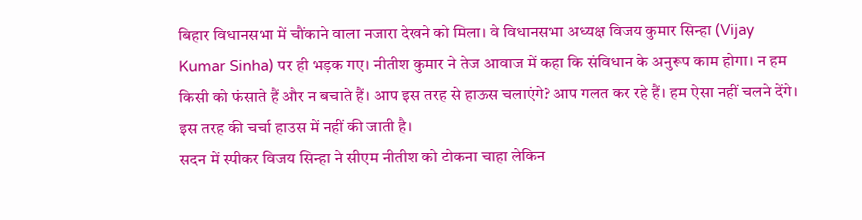बिहार विधानसभा में चौंकाने वाला नजारा देखने को मिला। वे विधानसभा अध्यक्ष विजय कुमार सिन्हा (Vijay Kumar Sinha) पर ही भड़क गए। नीतीश कुमार ने तेज आवाज में कहा कि संविधान के अनुरूप काम होगा। न हम किसी को फंसाते हैं और न बचाते हैं। आप इस तरह से हाऊस चलाएंगे? आप गलत कर रहे हैं। हम ऐसा नहीं चलने देंगे। इस तरह की चर्चा हाउस में नहीं की जाती है।
सदन में स्पीकर विजय सिन्हा ने सीएम नीतीश को टोकना चाहा लेकिन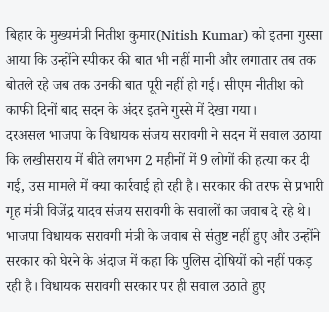बिहार के मुख्यमंत्री नितीश कुमार(Nitish Kumar) को इतना गुस्सा आया कि उन्होंने स्पीकर की बात भी नहीं मानी और लगातार तब तक बोतले रहे जब तक उनकी बात पूरी नहीं हो गई। सीएम नीतीश को काफी दिनों बाद सदन के अंदर इतने गुस्से में देखा गया।
दरअसल भाजपा के विधायक संजय सरावगी ने सदन में सवाल उठाया कि लखीसराय में बीते लगभग 2 महीनों में 9 लोगों की हत्या कर दी गई, उस मामले में क्या कार्रवाई हो रही है। सरकार की तरफ से प्रभारी गृह मंत्री विजेंद्र यादव संजय सरावगी के सवालों का जवाब दे रहे थे। भाजपा विधायक सरावगी मंत्री के जवाब से संतुष्ट नहीं हुए और उन्होंने सरकार को घेरने के अंदाज में कहा कि पुलिस दोषियों को नहीं पकड़ रही है। विधायक सरावगी सरकार पर ही सवाल उठाते हुए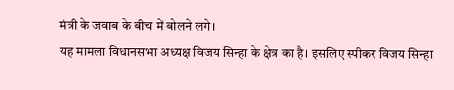मंत्री के जवाब के बीच में बोलने लगे।
यह मामला विधानसभा अध्यक्ष विजय सिन्हा के क्षेत्र का है। इसलिए स्पीकर विजय सिन्हा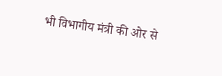भी विभागीय मंत्री की ओर से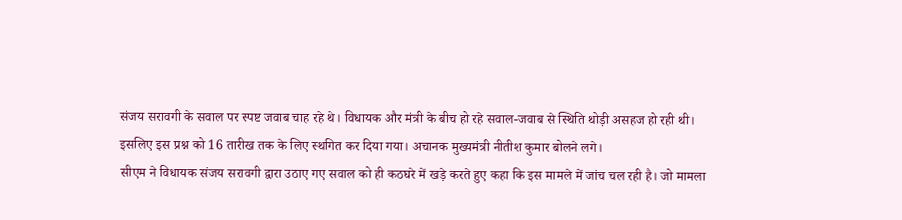संजय सरावगी के सवाल पर स्पष्ट जवाब चाह रहे थे। विधायक और मंत्री के बीच हो रहे सवाल-जवाब से स्थिति थोड़ी असहज हो रही थी। इसलिए इस प्रश्न को 16 तारीख तक के लिए स्थगित कर दिया गया। अचानक मुख्यमंत्री नीतीश कुमार बोलने लगे।
सीएम ने विधायक संजय सरावगी द्वारा उठाए गए सवाल को ही कठघरे में खड़े करते हुए कहा कि इस मामले में जांच चल रही है। जो मामला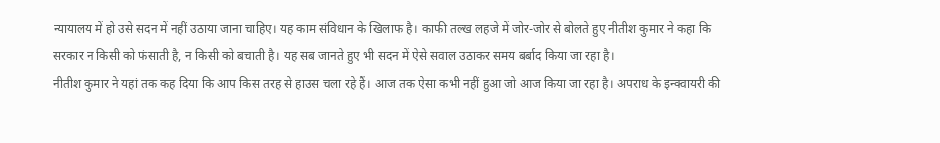न्यायालय में हो उसे सदन में नहीं उठाया जाना चाहिए। यह काम संविधान के खिलाफ है। काफी तल्ख लहजे में जोर-जोर से बोलते हुए नीतीश कुमार ने कहा कि सरकार न किसी को फंसाती है, न किसी को बचाती है। यह सब जानते हुए भी सदन में ऐसे सवाल उठाकर समय बर्बाद किया जा रहा है।
नीतीश कुमार ने यहां तक कह दिया कि आप किस तरह से हाउस चला रहे हैं। आज तक ऐसा कभी नहीं हुआ जो आज किया जा रहा है। अपराध के इन्क्वायरी की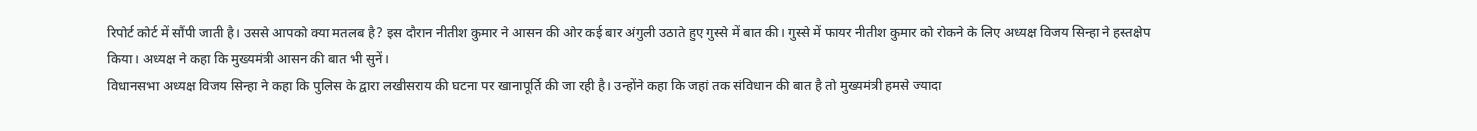रिपोर्ट कोर्ट में सौंपी जाती है। उससे आपको क्या मतलब है? इस दौरान नीतीश कुमार ने आसन की ओर कई बार अंगुली उठाते हुए गुस्से में बात की। गुस्से में फायर नीतीश कुमार को रोकने के लिए अध्यक्ष विजय सिन्हा ने हस्तक्षेप किया। अध्यक्ष ने कहा कि मुख्यमंत्री आसन की बात भी सुनें।
विधानसभा अध्यक्ष विजय सिन्हा ने कहा कि पुलिस के द्वारा लखीसराय की घटना पर खानापूर्ति की जा रही है। उन्होंने कहा कि जहां तक संविधान की बात है तो मुख्यमंत्री हमसे ज्यादा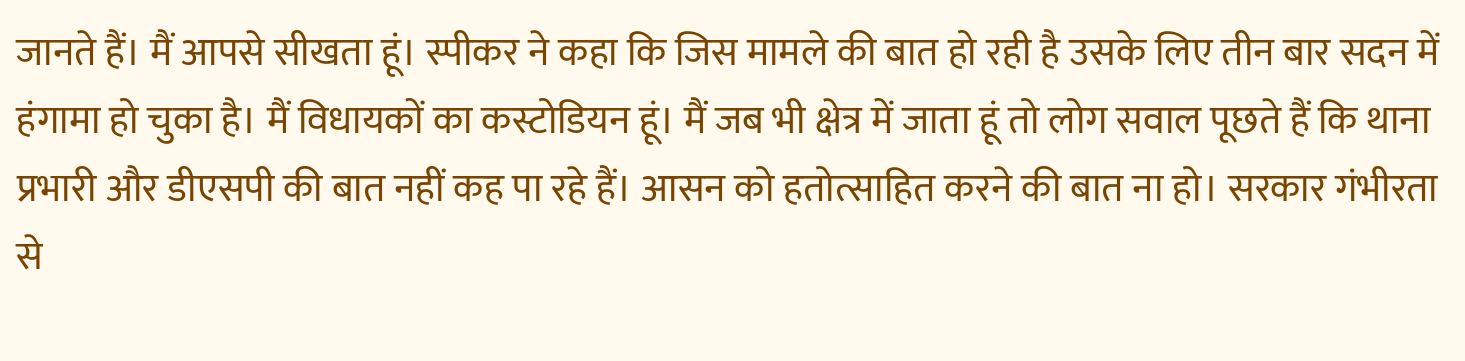जानते हैं। मैं आपसे सीखता हूं। स्पीकर ने कहा कि जिस मामले की बात हो रही है उसके लिए तीन बार सदन में हंगामा हो चुका है। मैं विधायकों का कस्टोडियन हूं। मैं जब भी क्षेत्र में जाता हूं तो लोग सवाल पूछते हैं कि थाना प्रभारी और डीएसपी की बात नहीं कह पा रहे हैं। आसन को हतोत्साहित करने की बात ना हो। सरकार गंभीरता से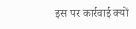इस पर कार्रवाई क्यों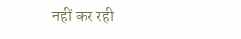नहीं कर रही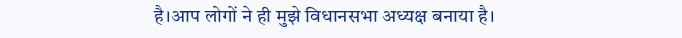है।आप लोगों ने ही मुझे विधानसभा अध्यक्ष बनाया है।